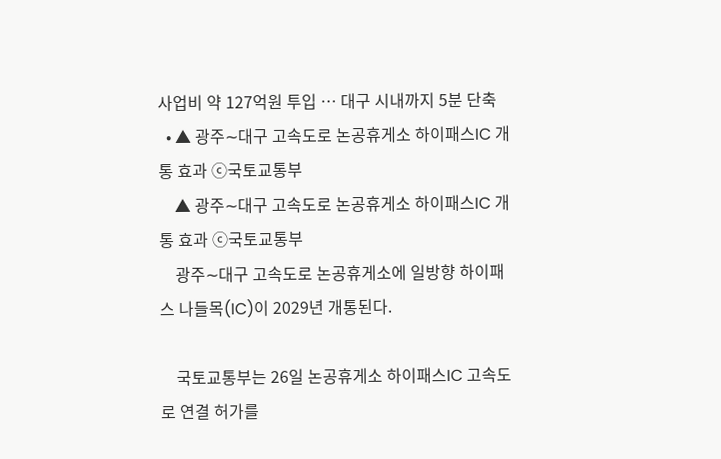사업비 약 127억원 투입 … 대구 시내까지 5분 단축
  • ▲ 광주∼대구 고속도로 논공휴게소 하이패스IC 개통 효과 ⓒ국토교통부
    ▲ 광주∼대구 고속도로 논공휴게소 하이패스IC 개통 효과 ⓒ국토교통부
    광주∼대구 고속도로 논공휴게소에 일방향 하이패스 나들목(IC)이 2029년 개통된다.

    국토교통부는 26일 논공휴게소 하이패스IC 고속도로 연결 허가를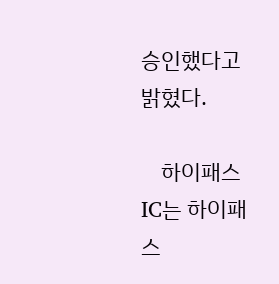승인했다고 밝혔다.

    하이패스 IC는 하이패스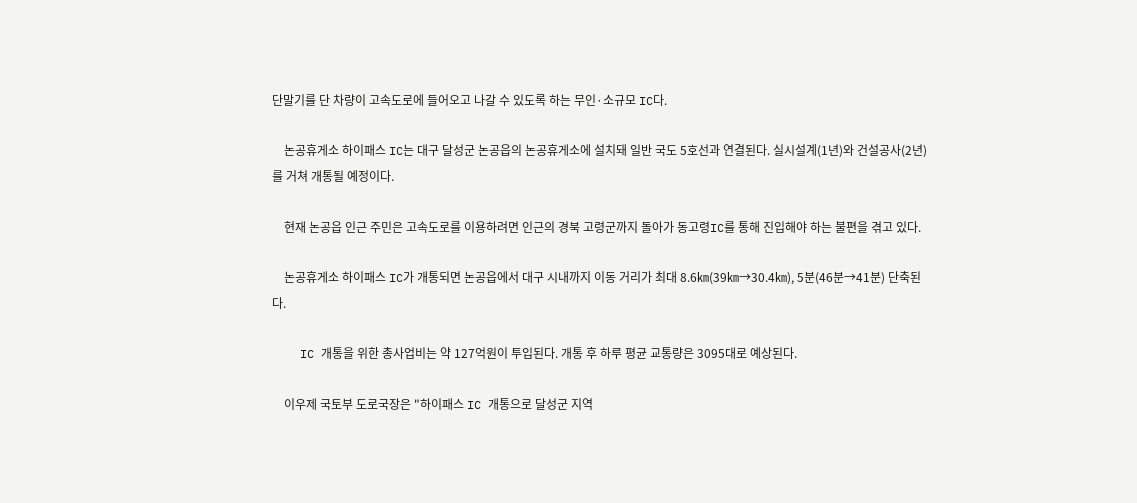단말기를 단 차량이 고속도로에 들어오고 나갈 수 있도록 하는 무인·소규모 IC다.

    논공휴게소 하이패스 IC는 대구 달성군 논공읍의 논공휴게소에 설치돼 일반 국도 5호선과 연결된다. 실시설계(1년)와 건설공사(2년)를 거쳐 개통될 예정이다.

    현재 논공읍 인근 주민은 고속도로를 이용하려면 인근의 경북 고령군까지 돌아가 동고령IC를 통해 진입해야 하는 불편을 겪고 있다.

    논공휴게소 하이패스 IC가 개통되면 논공읍에서 대구 시내까지 이동 거리가 최대 8.6㎞(39㎞→30.4㎞), 5분(46분→41분) 단축된다.

    IC 개통을 위한 총사업비는 약 127억원이 투입된다. 개통 후 하루 평균 교통량은 3095대로 예상된다.

    이우제 국토부 도로국장은 "하이패스 IC 개통으로 달성군 지역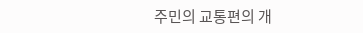주민의 교통편의 개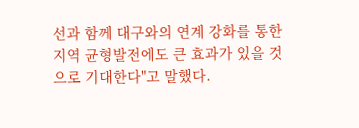선과 함께 대구와의 연계 강화를 통한 지역 균형발전에도 큰 효과가 있을 것으로 기대한다"고 말했다.